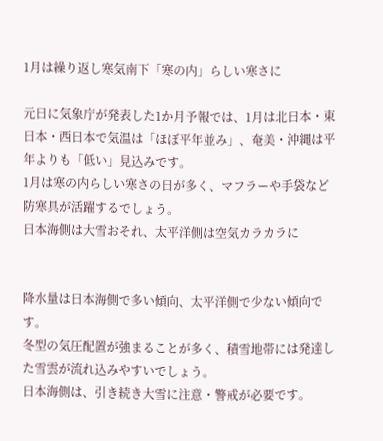1月は繰り返し寒気南下「寒の内」らしい寒さに

元日に気象庁が発表した1か月予報では、1月は北日本・東日本・西日本で気温は「ほぼ平年並み」、奄美・沖縄は平年よりも「低い」見込みです。
1月は寒の内らしい寒さの日が多く、マフラーや手袋など防寒具が活躍するでしょう。
日本海側は大雪おそれ、太平洋側は空気カラカラに


降水量は日本海側で多い傾向、太平洋側で少ない傾向です。
冬型の気圧配置が強まることが多く、積雪地帯には発達した雪雲が流れ込みやすいでしょう。
日本海側は、引き続き大雪に注意・警戒が必要です。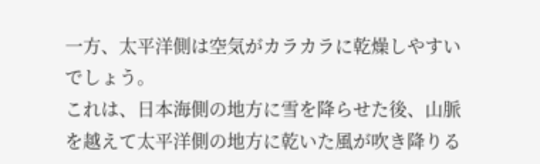一方、太平洋側は空気がカラカラに乾燥しやすいでしょう。
これは、日本海側の地方に雪を降らせた後、山脈を越えて太平洋側の地方に乾いた風が吹き降りる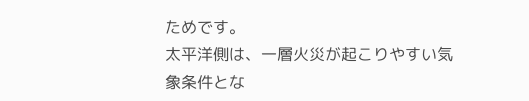ためです。
太平洋側は、一層火災が起こりやすい気象条件とな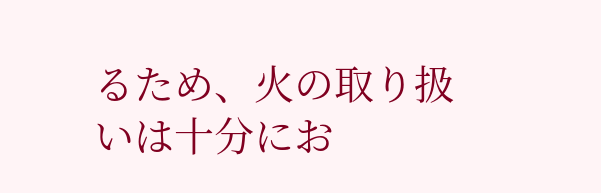るため、火の取り扱いは十分にお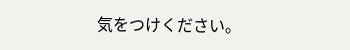気をつけください。